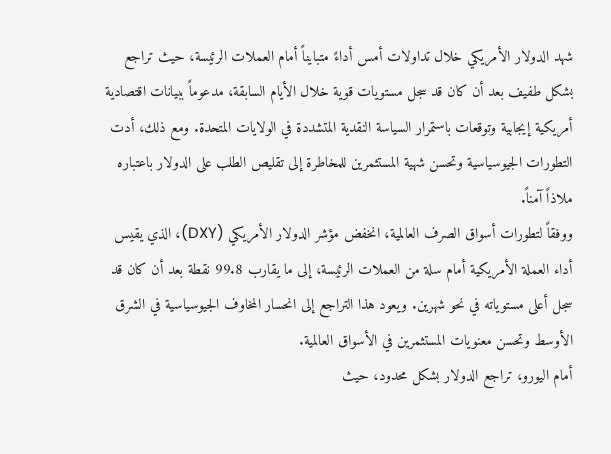شهد الدولار الأمريكي خلال تداولات أمس أداءً متبايناً أمام العملات الرئيسة، حيث تراجع بشكل طفيف بعد أن كان قد سجل مستويات قوية خلال الأيام السابقة، مدعوماً ببيانات اقتصادية أمريكية إيجابية وتوقعات باستمرار السياسة النقدية المتشددة في الولايات المتحدة. ومع ذلك، أدت التطورات الجيوسياسية وتحسن شهية المستثمرين للمخاطرة إلى تقليص الطلب على الدولار باعتباره ملاذاً آمناً.
ووفقاً لتطورات أسواق الصرف العالمية، انخفض مؤشر الدولار الأمريكي (DXY)، الذي يقيس أداء العملة الأمريكية أمام سلة من العملات الرئيسة، إلى ما يقارب 99.8 نقطة بعد أن كان قد سجل أعلى مستوياته في نحو شهرين. ويعود هذا التراجع إلى انحسار المخاوف الجيوسياسية في الشرق الأوسط وتحسن معنويات المستثمرين في الأسواق العالمية.
أمام اليورو، تراجع الدولار بشكل محدود، حيث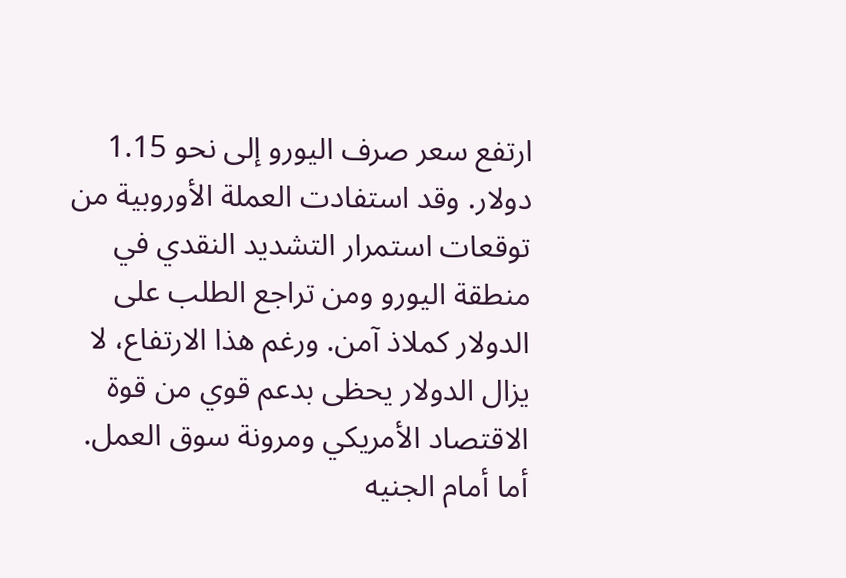ارتفع سعر صرف اليورو إلى نحو 1.15 دولار. وقد استفادت العملة الأوروبية من توقعات استمرار التشديد النقدي في منطقة اليورو ومن تراجع الطلب على الدولار كملاذ آمن. ورغم هذا الارتفاع، لا يزال الدولار يحظى بدعم قوي من قوة الاقتصاد الأمريكي ومرونة سوق العمل.
أما أمام الجنيه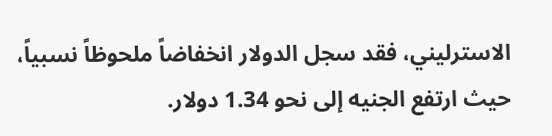الاسترليني، فقد سجل الدولار انخفاضاً ملحوظاً نسبياً، حيث ارتفع الجنيه إلى نحو 1.34 دولار.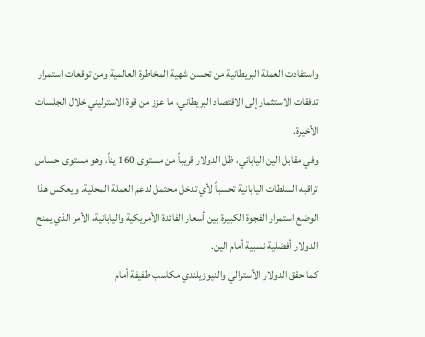واستفادت العملة البريطانية من تحسن شهية المخاطرة العالمية ومن توقعات استمرار تدفقات الاستثمار إلى الاقتصاد البريطاني، ما عزز من قوة الاسترليني خلال الجلسات الأخيرة.
وفي مقابل الين الياباني، ظل الدولار قريباً من مستوى 160 يناً، وهو مستوى حساس تراقبه السلطات اليابانية تحسباً لأي تدخل محتمل لدعم العملة المحلية. ويعكس هذا الوضع استمرار الفجوة الكبيرة بين أسعار الفائدة الأمريكية واليابانية، الأمر الذي يمنح الدولار أفضلية نسبية أمام الين.
كما حقق الدولار الأسترالي والنيوزيلندي مكاسب طفيفة أمام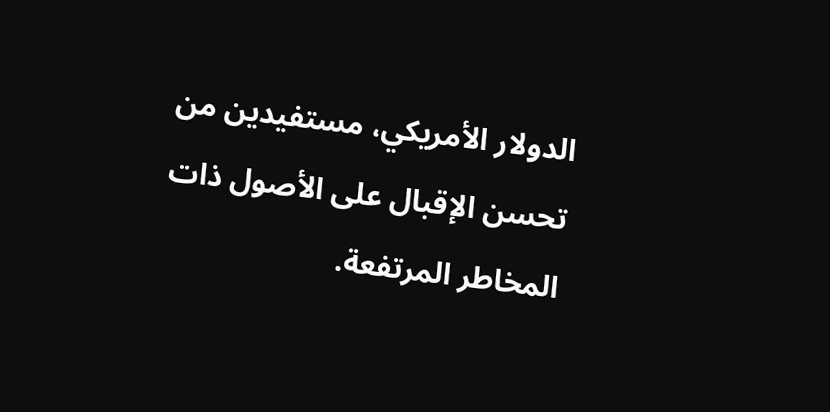الدولار الأمريكي، مستفيدين من تحسن الإقبال على الأصول ذات المخاطر المرتفعة.